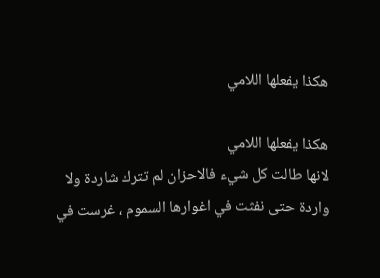هكذا يفعلها اللامي

هكذا يفعلها اللامي
لانها طالت كل شيء فالاحزان لم تترك شاردة ولا واردة حتى نفثت في اغوارها السموم ، غرست في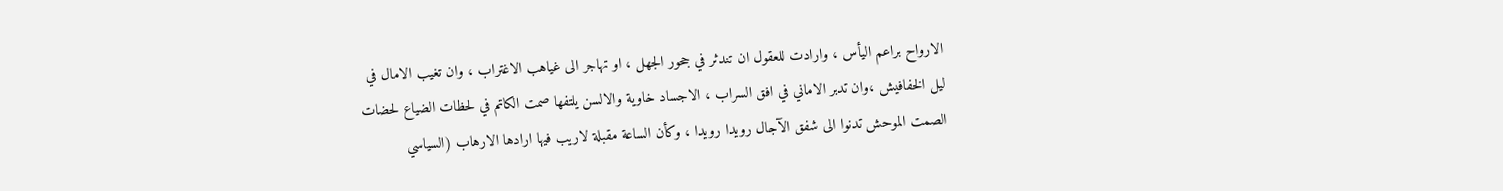الارواح براعم اليأس ، وارادت للعقول ان تندثر في جحور الجهل ، او تهاجر الى غياهب الاغتراب ، وان تغيب الامال في ليل الخفافيش ،وان تدبر الاماني في افق السراب ، الاجساد خاوية والالسن يلتفها صمت الكاتم في لحظات الضياع لحضات الصمت الموحش تدنوا الى شفق الآجال رويدا رويدا ، وكأن الساعة مقبلة لاريب فيها ارادها الارهاب (السياسي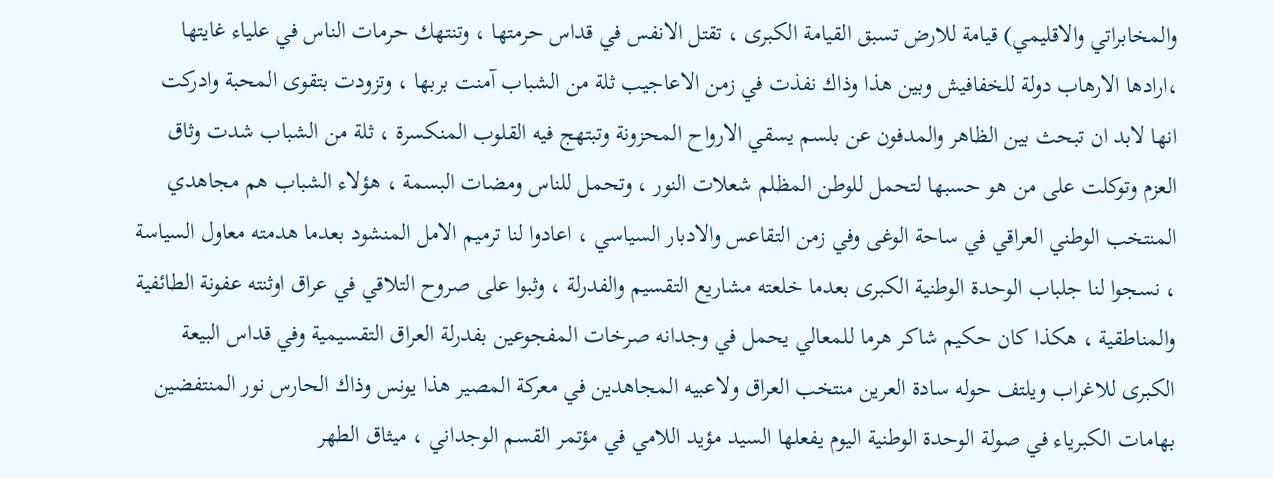والمخابراتي والاقليمي) قيامة للارض تسبق القيامة الكبرى ، تقتل الانفس في قداس حرمتها ، وتنتهك حرمات الناس في علياء غايتها ،ارادها الارهاب دولة للخفافيش وبين هذا وذاك نفذت في زمن الاعاجيب ثلة من الشباب آمنت بربها ، وتزودت بتقوى المحبة وادركت انها لابد ان تبحث بين الظاهر والمدفون عن بلسم يسقي الارواح المحزونة وتبتهج فيه القلوب المنكسرة ، ثلة من الشباب شدت وثاق العزم وتوكلت على من هو حسبها لتحمل للوطن المظلم شعلات النور ، وتحمل للناس ومضات البسمة ، هؤلاء الشباب هم مجاهدي المنتخب الوطني العراقي في ساحة الوغى وفي زمن التقاعس والادبار السياسي ، اعادوا لنا ترميم الامل المنشود بعدما هدمته معاول السياسة ، نسجوا لنا جلباب الوحدة الوطنية الكبرى بعدما خلعته مشاريع التقسيم والفدرلة ، وثبوا على صروح التلاقي في عراق اوثنته عفونة الطائفية والمناطقية ، هكذا كان حكيم شاكر هرما للمعالي يحمل في وجدانه صرخات المفجوعين بفدرلة العراق التقسيمية وفي قداس البيعة الكبرى للاغراب ويلتف حوله سادة العرين منتخب العراق ولاعبيه المجاهدين في معركة المصير هذا يونس وذاك الحارس نور المنتفضين بهامات الكبرياء في صولة الوحدة الوطنية اليوم يفعلها السيد مؤيد اللامي في مؤتمر القسم الوجداني ، ميثاق الطهر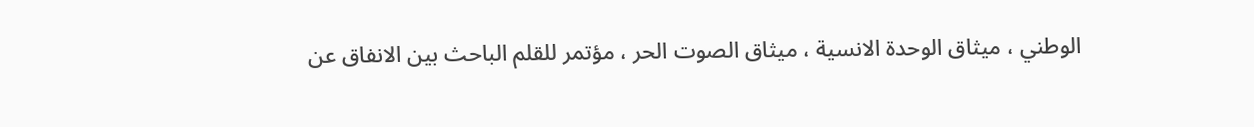الوطني ، ميثاق الوحدة الانسية ، ميثاق الصوت الحر ، مؤتمر للقلم الباحث بين الانفاق عن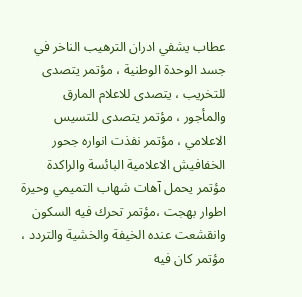عطاب يشفي ادران الترهيب الناخر في جسد الوحدة الوطنية ، مؤتمر يتصدى للتخريب ، يتصدى للاعلام المارق والمأجور ، مؤتمر يتصدى للتسيس الاعلامي ، مؤتمر نفذت انواره جحور الخفافيش الاعلامية البائسة والراكدة مؤتمر يحمل آهات شهاب التميمي وحيرة اطوار بهجت ،مؤتمر تحرك فيه السكون وانقشعت عنده الخيفة والخشية والتردد ، مؤتمر كان فيه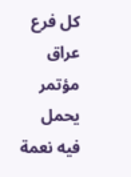كل فرع عراق مؤتمر يحمل فيه نعمة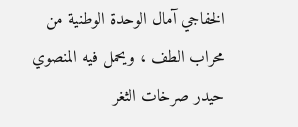الخفاجي آمال الوحدة الوطنية من محراب الطف ، ويحمل فيه المنصوي حيدر صرخات الثغر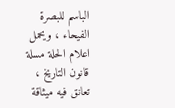الباسم للبصرة الفيحاء ، ويحمل اعلام الحلة مسلة قانون التاريخ ، تعانق فيه ميثاقة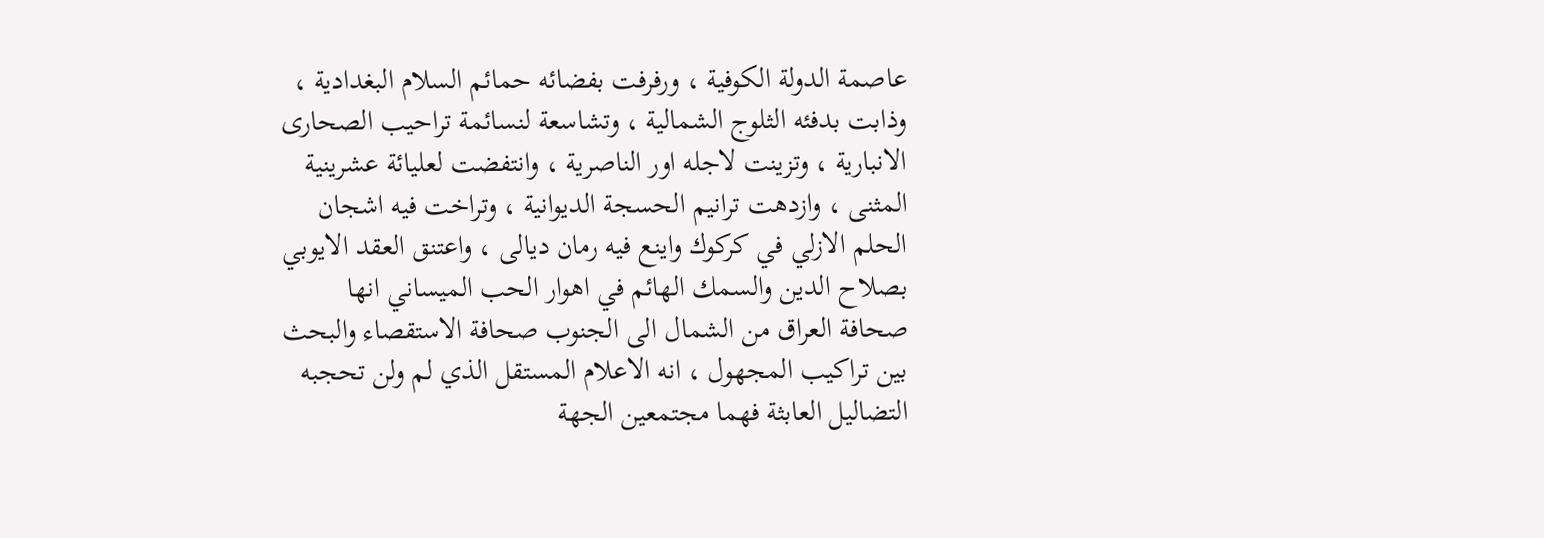عاصمة الدولة الكوفية ، ورفرفت بفضائه حمائم السلام البغدادية ، وذابت بدفئه الثلوج الشمالية ، وتشاسعة لنسائمة تراحيب الصحارى الانبارية ، وتزينت لاجله اور الناصرية ، وانتفضت لعليائة عشرينية المثنى ، وازدهت ترانيم الحسجة الديوانية ، وتراخت فيه اشجان الحلم الازلي في كركوك واينع فيه رمان ديالى ، واعتنق العقد الايوبي بصلاح الدين والسمك الهائم في اهوار الحب الميساني انها صحافة العراق من الشمال الى الجنوب صحافة الاستقصاء والبحث بين تراكيب المجهول ، انه الاعلام المستقل الذي لم ولن تحجبه التضاليل العابثة فهما مجتمعين الجهة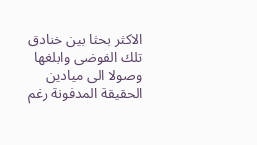الاكثر بحثا بين خنادق تلك الفوضى وابلغها وصولا الى ميادين الحقيقة المدفونة رغم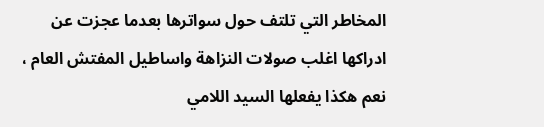المخاطر التي تلتف حول سواترها بعدما عجزت عن ادراكها اغلب صولات النزاهة واساطيل المفتش العام ، نعم هكذا يفعلها السيد اللامي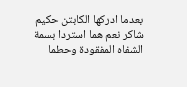بعدما ادركها الكابتن حكيم شاكر نعم هما استردا بسمة الشفاه المفقودة وحطما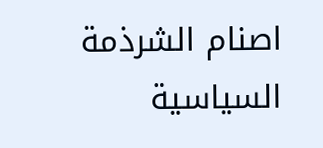اصنام الشرذمة السياسية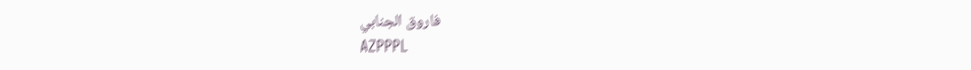فاروق الجنابي
AZPPPL